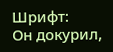Шрифт:
Он докурил,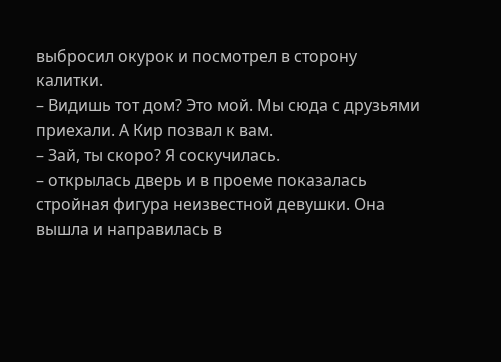выбросил окурок и посмотрел в сторону калитки.
– Видишь тот дом? Это мой. Мы сюда с друзьями приехали. А Кир позвал к вам.
– Зай, ты скоро? Я соскучилась.
– открылась дверь и в проеме показалась стройная фигура неизвестной девушки. Она вышла и направилась в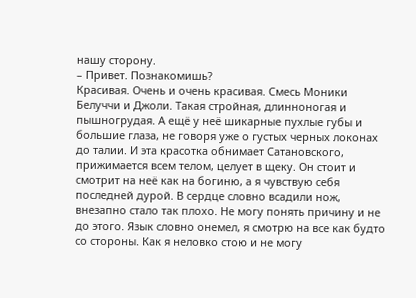нашу сторону.
– Привет. Познакомишь?
Красивая. Очень и очень красивая. Смесь Моники Белуччи и Джоли. Такая стройная, длинноногая и пышногрудая. А ещё у неё шикарные пухлые губы и большие глаза, не говоря уже о густых черных локонах до талии. И эта красотка обнимает Сатановского, прижимается всем телом, целует в щеку. Он стоит и смотрит на неё как на богиню, а я чувствую себя последней дурой. В сердце словно всадили нож, внезапно стало так плохо. Не могу понять причину и не до этого. Язык словно онемел, я смотрю на все как будто со стороны. Как я неловко стою и не могу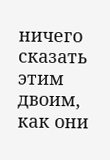ничего сказать этим двоим, как они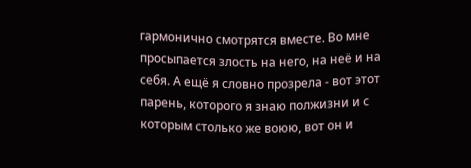гармонично смотрятся вместе. Во мне просыпается злость на него, на неё и на себя. А ещё я словно прозрела - вот этот парень, которого я знаю полжизни и с которым столько же воюю, вот он и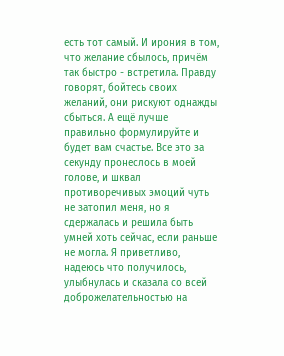есть тот самый. И ирония в том, что желание сбылось, причём так быстро - встретила. Правду говорят, бойтесь своих желаний, они рискуют однажды сбыться. А ещё лучше правильно формулируйте и будет вам счастье. Все это за секунду пронеслось в моей голове, и шквал противоречивых эмоций чуть не затопил меня, но я сдержалась и решила быть умней хоть сейчас, если раньше не могла. Я приветливо, надеюсь что получилось, улыбнулась и сказала со всей доброжелательностью на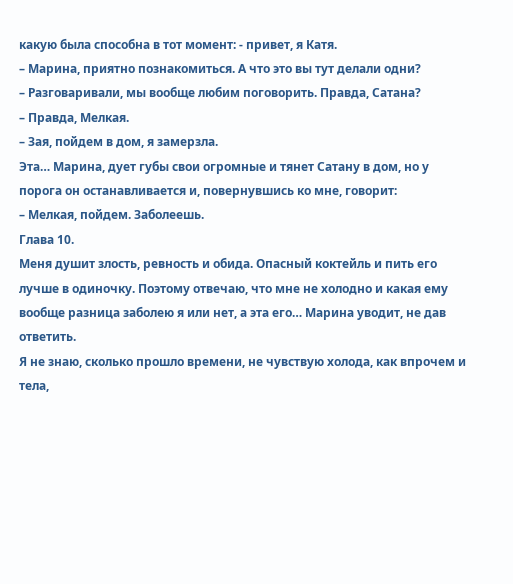какую была способна в тот момент: - привет, я Катя.
– Марина, приятно познакомиться. А что это вы тут делали одни?
– Разговаривали, мы вообще любим поговорить. Правда, Сатана?
– Правда, Мелкая.
– Зая, пойдем в дом, я замерзла.
Эта… Марина, дует губы свои огромные и тянет Сатану в дом, но у порога он останавливается и, повернувшись ко мне, говорит:
– Мелкая, пойдем. Заболеешь.
Глава 10.
Меня душит злость, ревность и обида. Опасный коктейль и пить его лучше в одиночку. Поэтому отвечаю, что мне не холодно и какая ему вообще разница заболею я или нет, а эта его… Марина уводит, не дав ответить.
Я не знаю, сколько прошло времени, не чувствую холода, как впрочем и тела,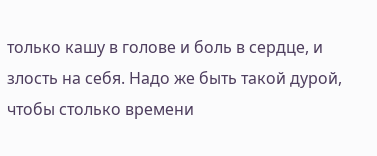только кашу в голове и боль в сердце, и злость на себя. Надо же быть такой дурой, чтобы столько времени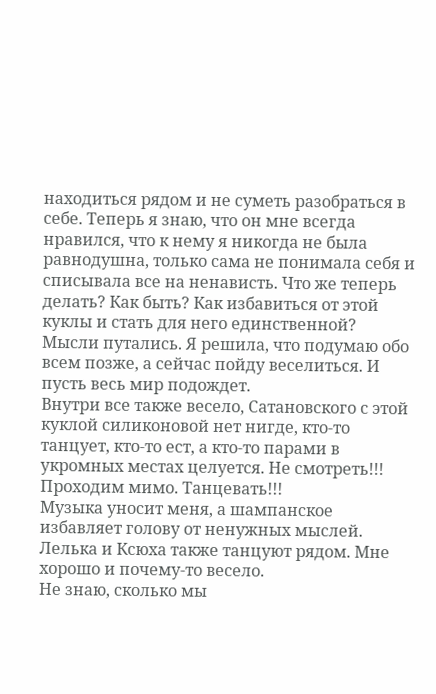находиться рядом и не суметь разобраться в себе. Теперь я знаю, что он мне всегда нравился, что к нему я никогда не была равнодушна, только сама не понимала себя и списывала все на ненависть. Что же теперь делать? Как быть? Как избавиться от этой куклы и стать для него единственной? Мысли путались. Я решила, что подумаю обо всем позже, а сейчас пойду веселиться. И пусть весь мир подождет.
Внутри все также весело, Сатановского с этой куклой силиконовой нет нигде, кто-то танцует, кто-то ест, а кто-то парами в укромных местах целуется. Не смотреть!!! Проходим мимо. Танцевать!!!
Музыка уносит меня, а шампанское избавляет голову от ненужных мыслей. Лелька и Ксюха также танцуют рядом. Мне хорошо и почему-то весело.
Не знаю, сколько мы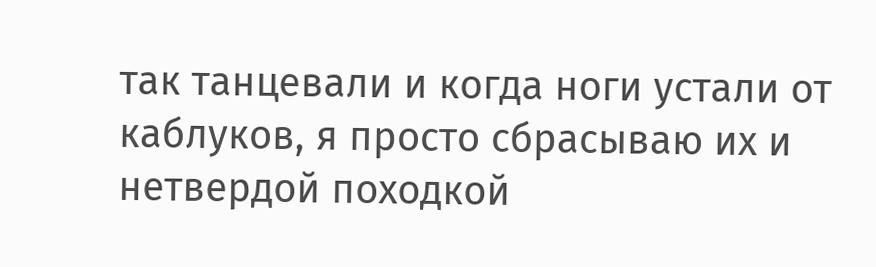так танцевали и когда ноги устали от каблуков, я просто сбрасываю их и нетвердой походкой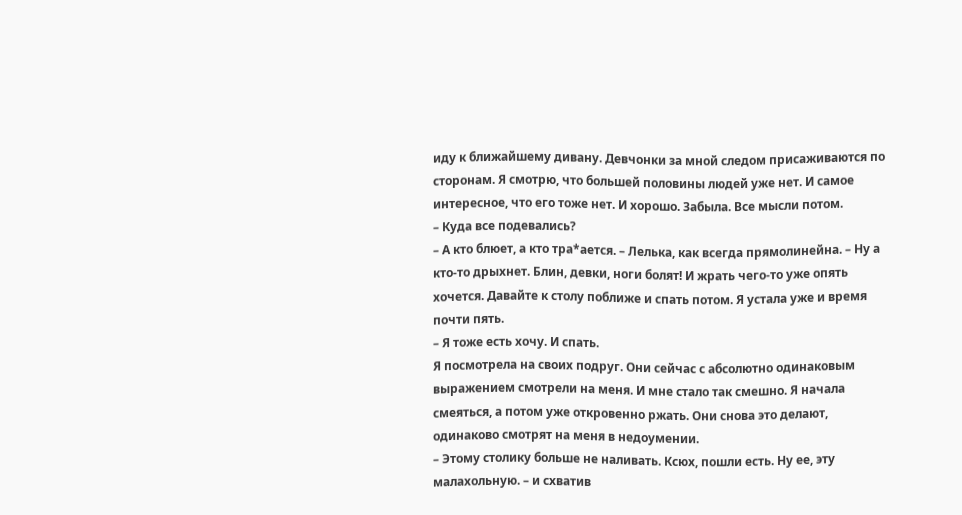иду к ближайшему дивану. Девчонки за мной следом присаживаются по сторонам. Я смотрю, что большей половины людей уже нет. И самое интересное, что его тоже нет. И хорошо. Забыла. Все мысли потом.
– Куда все подевались?
– А кто блюет, а кто тра*ается. – Лелька, как всегда прямолинейна. – Ну а кто-то дрыхнет. Блин, девки, ноги болят! И жрать чего-то уже опять хочется. Давайте к столу поближе и спать потом. Я устала уже и время почти пять.
– Я тоже есть хочу. И спать.
Я посмотрела на своих подруг. Они сейчас с абсолютно одинаковым выражением смотрели на меня. И мне стало так смешно. Я начала смеяться, а потом уже откровенно ржать. Они снова это делают, одинаково смотрят на меня в недоумении.
– Этому столику больше не наливать. Ксюх, пошли есть. Ну ее, эту малахольную. – и схватив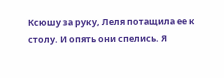Ксюшу за руку, Леля потащила ее к столу. И опять они спелись. Я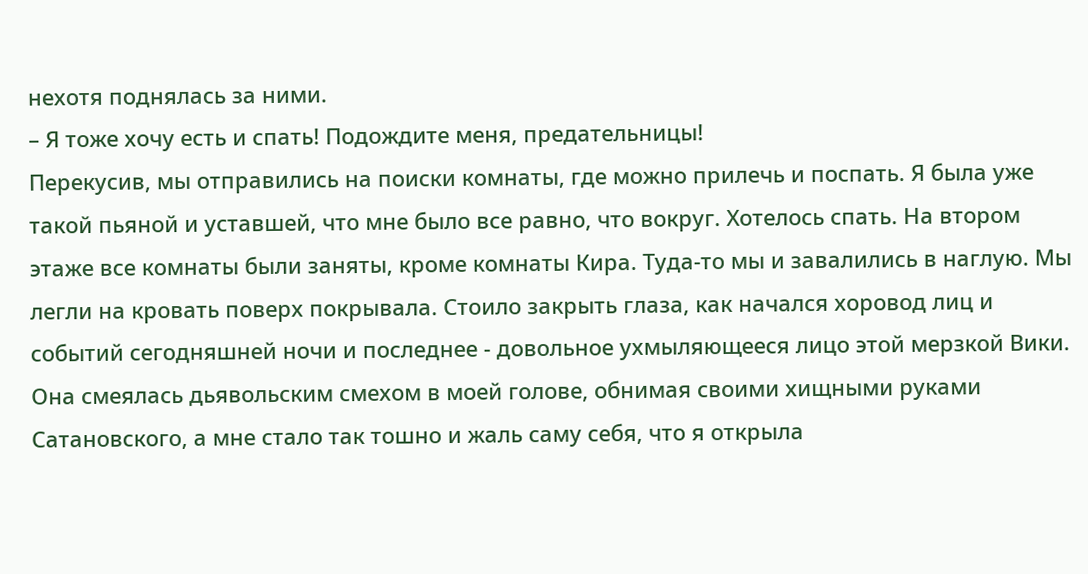нехотя поднялась за ними.
– Я тоже хочу есть и спать! Подождите меня, предательницы!
Перекусив, мы отправились на поиски комнаты, где можно прилечь и поспать. Я была уже такой пьяной и уставшей, что мне было все равно, что вокруг. Хотелось спать. На втором этаже все комнаты были заняты, кроме комнаты Кира. Туда-то мы и завалились в наглую. Мы легли на кровать поверх покрывала. Стоило закрыть глаза, как начался хоровод лиц и событий сегодняшней ночи и последнее - довольное ухмыляющееся лицо этой мерзкой Вики. Она смеялась дьявольским смехом в моей голове, обнимая своими хищными руками Сатановского, а мне стало так тошно и жаль саму себя, что я открыла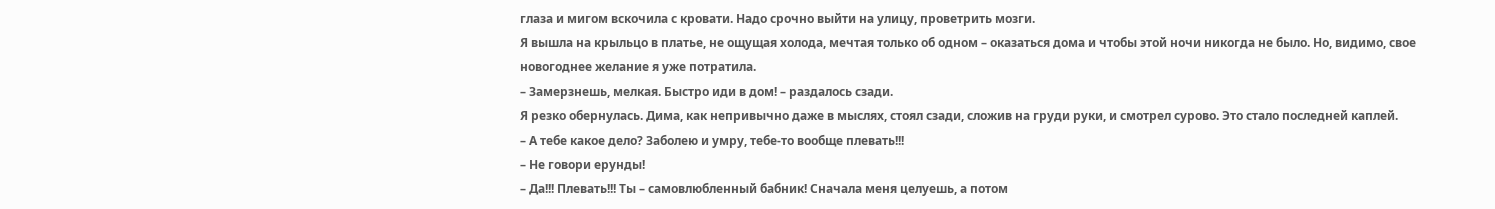глаза и мигом вскочила с кровати. Надо срочно выйти на улицу, проветрить мозги.
Я вышла на крыльцо в платье, не ощущая холода, мечтая только об одном – оказаться дома и чтобы этой ночи никогда не было. Но, видимо, свое новогоднее желание я уже потратила.
– Замерзнешь, мелкая. Быстро иди в дом! – раздалось сзади.
Я резко обернулась. Дима, как непривычно даже в мыслях, стоял сзади, сложив на груди руки, и смотрел сурово. Это стало последней каплей.
– А тебе какое дело? Заболею и умру, тебе-то вообще плевать!!!
– Не говори ерунды!
– Да!!! Плевать!!! Ты – самовлюбленный бабник! Сначала меня целуешь, а потом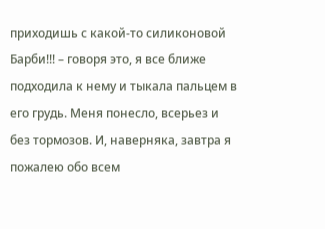приходишь с какой-то силиконовой Барби!!! – говоря это, я все ближе подходила к нему и тыкала пальцем в его грудь. Меня понесло, всерьез и без тормозов. И, наверняка, завтра я пожалею обо всем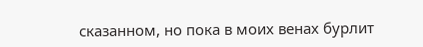сказанном, но пока в моих венах бурлит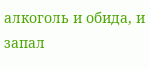алкоголь и обида, и запал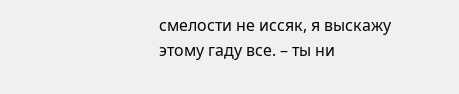смелости не иссяк, я выскажу этому гаду все. – ты ни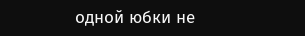одной юбки не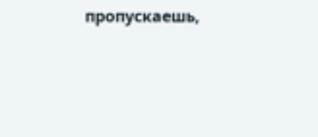пропускаешь,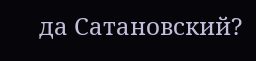да Сатановский?